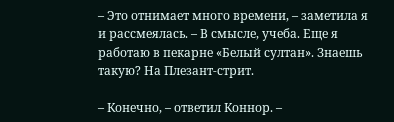– Это отнимает много времени, – заметила я и рассмеялась. – В смысле, учеба. Еще я работаю в пекарне «Белый султан». Знаешь такую? На Плезант-стрит.

– Конечно, – ответил Коннор. –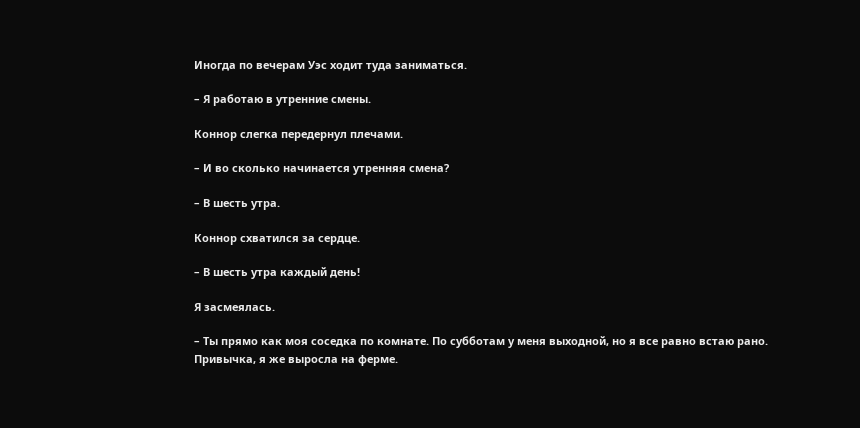Иногда по вечерам Уэс ходит туда заниматься.

– Я работаю в утренние смены.

Коннор слегка передернул плечами.

– И во сколько начинается утренняя смена?

– В шесть утра.

Коннор схватился за сердце.

– В шесть утра каждый день!

Я засмеялась.

– Ты прямо как моя соседка по комнате. По субботам у меня выходной, но я все равно встаю рано. Привычка, я же выросла на ферме.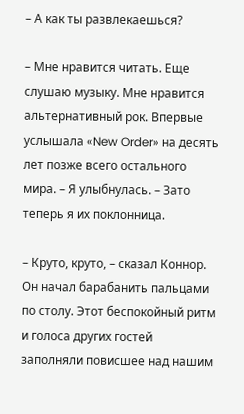– А как ты развлекаешься?

– Мне нравится читать. Еще слушаю музыку. Мне нравится альтернативный рок. Впервые услышала «New Order» на десять лет позже всего остального мира. – Я улыбнулась. – Зато теперь я их поклонница.

– Круто, круто, – сказал Коннор. Он начал барабанить пальцами по столу. Этот беспокойный ритм и голоса других гостей заполняли повисшее над нашим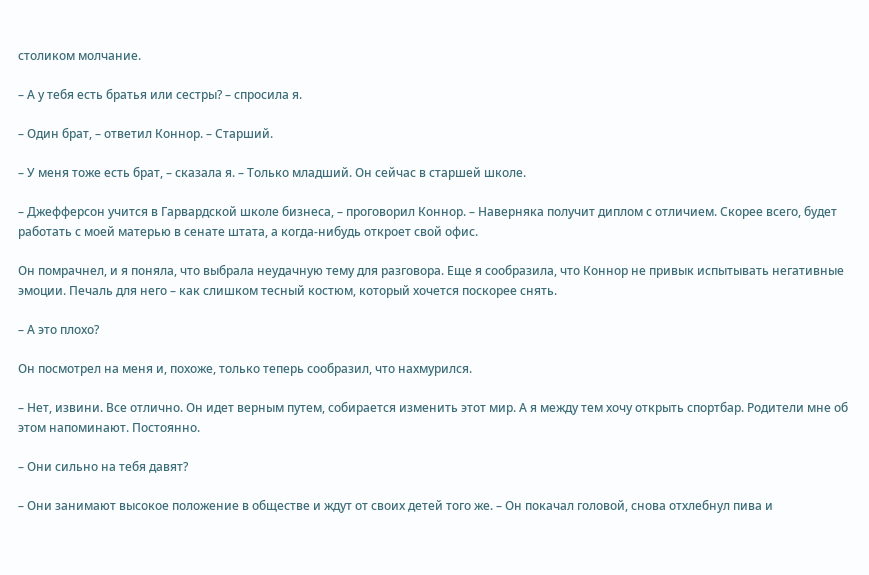столиком молчание.

– А у тебя есть братья или сестры? – спросила я.

– Один брат, – ответил Коннор. – Старший.

– У меня тоже есть брат, – сказала я. – Только младший. Он сейчас в старшей школе.

– Джефферсон учится в Гарвардской школе бизнеса, – проговорил Коннор. – Наверняка получит диплом с отличием. Скорее всего, будет работать с моей матерью в сенате штата, а когда-нибудь откроет свой офис.

Он помрачнел, и я поняла, что выбрала неудачную тему для разговора. Еще я сообразила, что Коннор не привык испытывать негативные эмоции. Печаль для него – как слишком тесный костюм, который хочется поскорее снять.

– А это плохо?

Он посмотрел на меня и, похоже, только теперь сообразил, что нахмурился.

– Нет, извини. Все отлично. Он идет верным путем, собирается изменить этот мир. А я между тем хочу открыть спортбар. Родители мне об этом напоминают. Постоянно.

– Они сильно на тебя давят?

– Они занимают высокое положение в обществе и ждут от своих детей того же. – Он покачал головой, снова отхлебнул пива и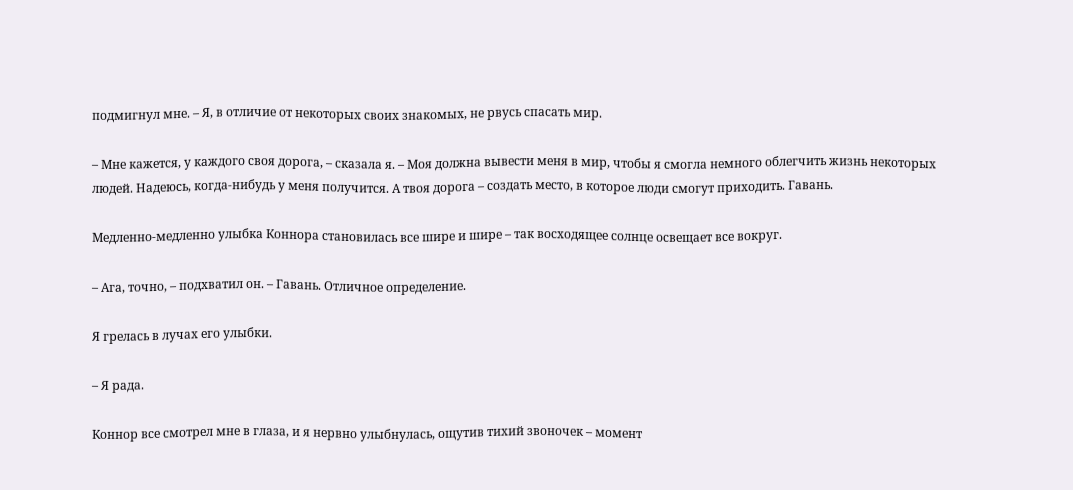подмигнул мне. – Я, в отличие от некоторых своих знакомых, не рвусь спасать мир.

– Мне кажется, у каждого своя дорога, – сказала я. – Моя должна вывести меня в мир, чтобы я смогла немного облегчить жизнь некоторых людей. Надеюсь, когда-нибудь у меня получится. А твоя дорога – создать место, в которое люди смогут приходить. Гавань.

Медленно-медленно улыбка Коннора становилась все шире и шире – так восходящее солнце освещает все вокруг.

– Ага, точно, – подхватил он. – Гавань. Отличное определение.

Я грелась в лучах его улыбки.

– Я рада.

Коннор все смотрел мне в глаза, и я нервно улыбнулась, ощутив тихий звоночек – момент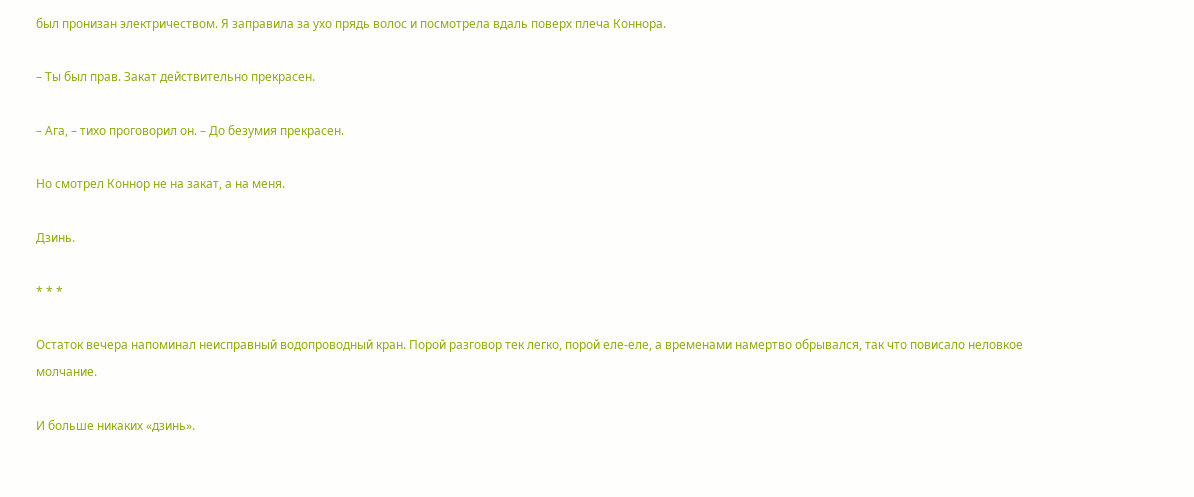был пронизан электричеством. Я заправила за ухо прядь волос и посмотрела вдаль поверх плеча Коннора.

– Ты был прав. Закат действительно прекрасен.

– Ага, – тихо проговорил он. – До безумия прекрасен.

Но смотрел Коннор не на закат, а на меня.

Дзинь.

* * *

Остаток вечера напоминал неисправный водопроводный кран. Порой разговор тек легко, порой еле-еле, а временами намертво обрывался, так что повисало неловкое молчание.

И больше никаких «дзинь».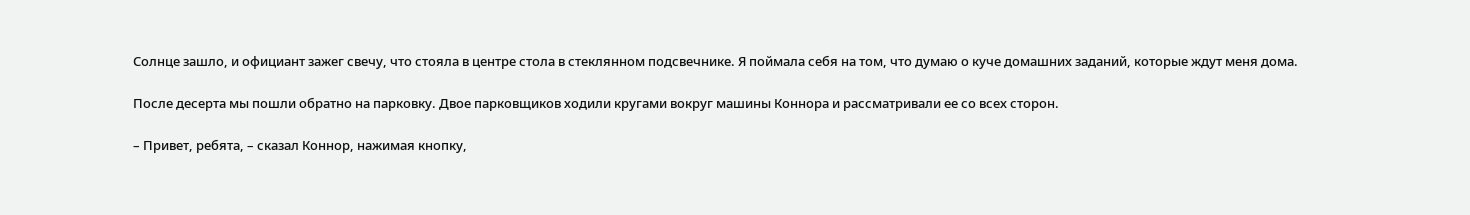Солнце зашло, и официант зажег свечу, что стояла в центре стола в стеклянном подсвечнике. Я поймала себя на том, что думаю о куче домашних заданий, которые ждут меня дома.

После десерта мы пошли обратно на парковку. Двое парковщиков ходили кругами вокруг машины Коннора и рассматривали ее со всех сторон.

– Привет, ребята, – сказал Коннор, нажимая кнопку,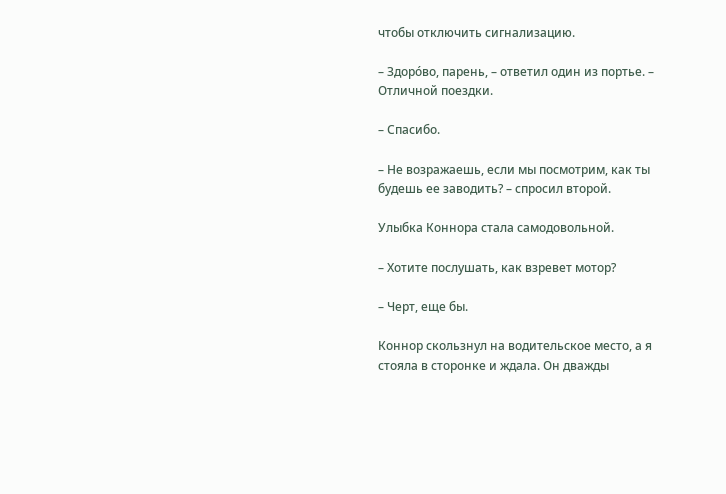чтобы отключить сигнализацию.

– Здоро́во, парень, – ответил один из портье. – Отличной поездки.

– Спасибо.

– Не возражаешь, если мы посмотрим, как ты будешь ее заводить? – спросил второй.

Улыбка Коннора стала самодовольной.

– Хотите послушать, как взревет мотор?

– Черт, еще бы.

Коннор скользнул на водительское место, а я стояла в сторонке и ждала. Он дважды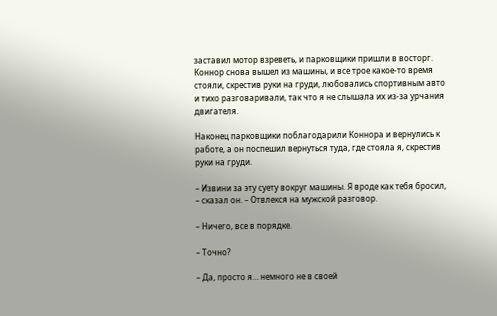заставил мотор взреветь, и парковщики пришли в восторг. Коннор снова вышел из машины, и все трое какое-то время стояли, скрестив руки на груди, любовались спортивным авто и тихо разговаривали, так что я не слышала их из-за урчания двигателя.

Наконец парковщики поблагодарили Коннора и вернулись к работе, а он поспешил вернуться туда, где стояла я, скрестив руки на груди.

– Извини за эту суету вокруг машины. Я вроде как тебя бросил, – сказал он. – Отвлекся на мужской разговор.

– Ничего, все в порядке.

– Точно?

– Да, просто я… немного не в своей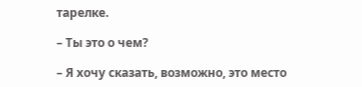тарелке.

– Ты это о чем?

– Я хочу сказать, возможно, это место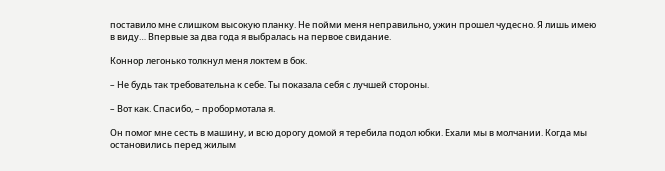поставило мне слишком высокую планку. Не пойми меня неправильно, ужин прошел чудесно. Я лишь имею в виду… Впервые за два года я выбралась на первое свидание.

Коннор легонько толкнул меня локтем в бок.

– Не будь так требовательна к себе. Ты показала себя с лучшей стороны.

– Вот как. Спасибо, – пробормотала я.

Он помог мне сесть в машину, и всю дорогу домой я теребила подол юбки. Ехали мы в молчании. Когда мы остановились перед жилым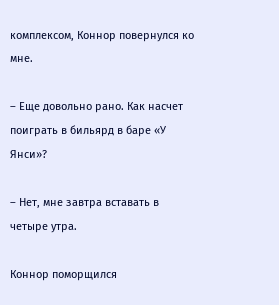комплексом, Коннор повернулся ко мне.

– Еще довольно рано. Как насчет поиграть в бильярд в баре «У Янси»?

– Нет, мне завтра вставать в четыре утра.

Коннор поморщился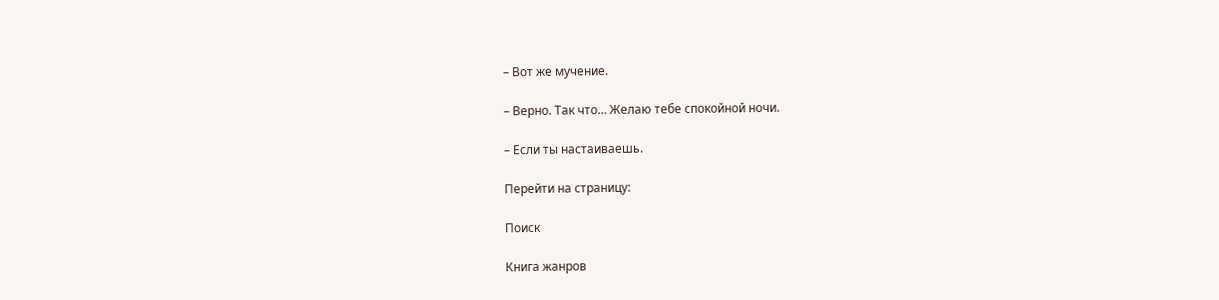– Вот же мучение.

– Верно. Так что… Желаю тебе спокойной ночи.

– Если ты настаиваешь.

Перейти на страницу:

Поиск

Книга жанров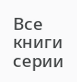Все книги серии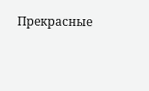Прекрасные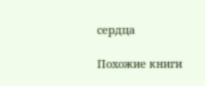сердца

Похожие книги